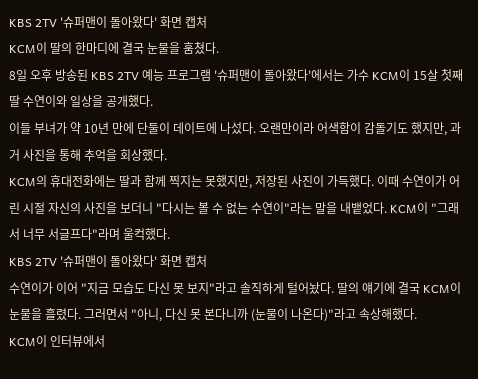KBS 2TV '슈퍼맨이 돌아왔다' 화면 캡처
KCM이 딸의 한마디에 결국 눈물을 훔쳤다.
8일 오후 방송된 KBS 2TV 예능 프로그램 '슈퍼맨이 돌아왔다'에서는 가수 KCM이 15살 첫째 딸 수연이와 일상을 공개했다.
이들 부녀가 약 10년 만에 단둘이 데이트에 나섰다. 오랜만이라 어색함이 감돌기도 했지만, 과거 사진을 통해 추억을 회상했다.
KCM의 휴대전화에는 딸과 함께 찍지는 못했지만, 저장된 사진이 가득했다. 이때 수연이가 어린 시절 자신의 사진을 보더니 "다시는 볼 수 없는 수연이"라는 말을 내뱉었다. KCM이 "그래서 너무 서글프다"라며 울컥했다.
KBS 2TV '슈퍼맨이 돌아왔다' 화면 캡처
수연이가 이어 "지금 모습도 다신 못 보지"라고 솔직하게 털어놨다. 딸의 얘기에 결국 KCM이 눈물을 흘렸다. 그러면서 "아니, 다신 못 본다니까 (눈물이 나온다)"라고 속상해했다.
KCM이 인터뷰에서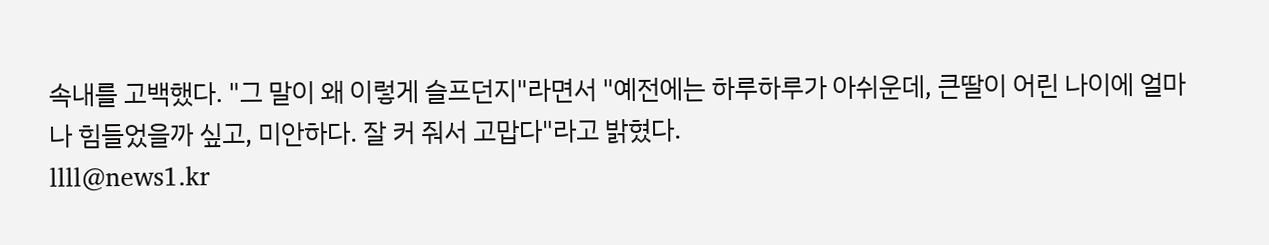속내를 고백했다. "그 말이 왜 이렇게 슬프던지"라면서 "예전에는 하루하루가 아쉬운데, 큰딸이 어린 나이에 얼마나 힘들었을까 싶고, 미안하다. 잘 커 줘서 고맙다"라고 밝혔다.
llll@news1.kr